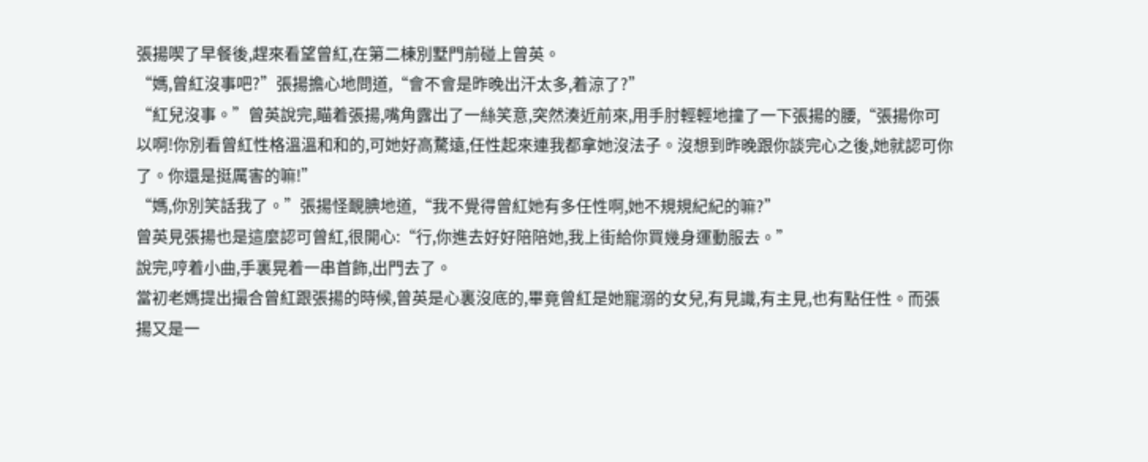張揚喫了早餐後,趕來看望曾紅,在第二棟別墅門前碰上曾英。
“媽,曾紅沒事吧?”張揚擔心地問道,“會不會是昨晚出汗太多,着涼了?”
“紅兒沒事。”曾英說完,瞄着張揚,嘴角露出了一絲笑意,突然湊近前來,用手肘輕輕地撞了一下張揚的腰,“張揚你可以啊!你別看曾紅性格溫溫和和的,可她好高騖遠,任性起來連我都拿她沒法子。沒想到昨晚跟你談完心之後,她就認可你了。你還是挺厲害的嘛!”
“媽,你別笑話我了。”張揚怪靦腆地道,“我不覺得曾紅她有多任性啊,她不規規紀紀的嘛?”
曾英見張揚也是這麼認可曾紅,很開心:“行,你進去好好陪陪她,我上街給你買幾身運動服去。”
說完,哼着小曲,手裏晃着一串首飾,出門去了。
當初老媽提出撮合曾紅跟張揚的時候,曾英是心裏沒底的,畢竟曾紅是她寵溺的女兒,有見識,有主見,也有點任性。而張揚又是一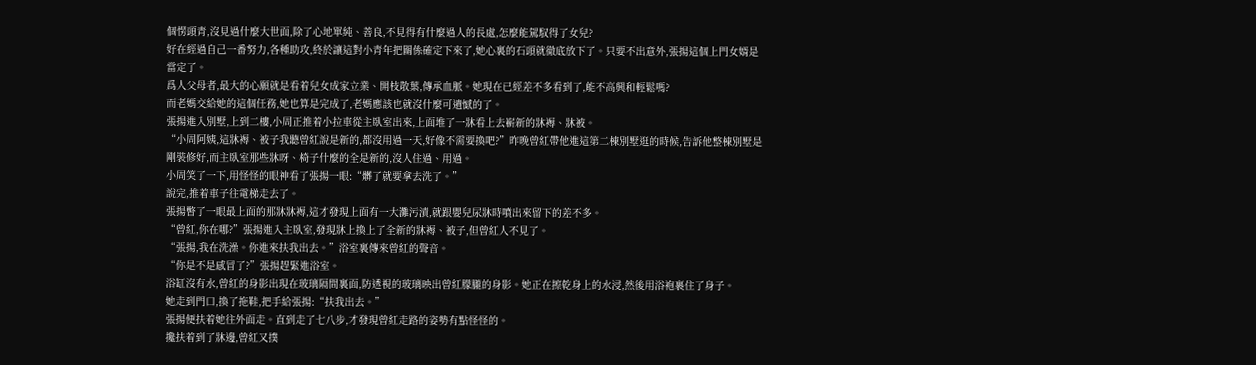個愣頭青,沒見過什麼大世面,除了心地單純、善良,不見得有什麼過人的長處,怎麼能駕馭得了女兒?
好在經過自己一番努力,各種助攻,終於讓這對小青年把關係確定下來了,她心裏的石頭就徹底放下了。只要不出意外,張揚這個上門女婿是當定了。
爲人父母者,最大的心願就是看着兒女成家立業、開枝散葉,傳承血脈。她現在已經差不多看到了,能不高興和輕鬆嗎?
而老媽交給她的這個任務,她也算是完成了,老媽應該也就沒什麼可遺憾的了。
張揚進入別墅,上到二樓,小周正推着小拉車從主臥室出來,上面堆了一牀看上去嶄新的牀褥、牀被。
“小周阿姨,這牀褥、被子我聽曾紅說是新的,都沒用過一天,好像不需要換吧?”昨晚曾紅帶他進這第二棟別墅逛的時候,告訴他整棟別墅是剛裝修好,而主臥室那些牀呀、椅子什麼的全是新的,沒人住過、用過。
小周笑了一下,用怪怪的眼神看了張揚一眼:“髒了就要拿去洗了。”
說完,推着車子往電梯走去了。
張揚瞥了一眼最上面的那牀牀褥,這才發現上面有一大灘污漬,就跟嬰兒尿牀時噴出來留下的差不多。
“曾紅,你在哪?”張揚進入主臥室,發現牀上換上了全新的牀褥、被子,但曾紅人不見了。
“張揚,我在洗澡。你進來扶我出去。”浴室裏傳來曾紅的聲音。
“你是不是感冒了?”張揚趕緊進浴室。
浴缸沒有水,曾紅的身影出現在玻璃隔間裏面,防透視的玻璃映出曾紅朦朧的身影。她正在擦乾身上的水浸,然後用浴袍裹住了身子。
她走到門口,換了拖鞋,把手給張揚:“扶我出去。”
張揚便扶着她往外面走。直到走了七八步,才發現曾紅走路的姿勢有點怪怪的。
攙扶着到了牀邊,曾紅又撲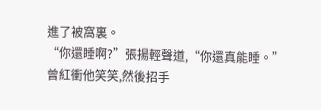進了被窩裏。
“你還睡啊?”張揚輕聲道,“你還真能睡。”
曾紅衝他笑笑,然後招手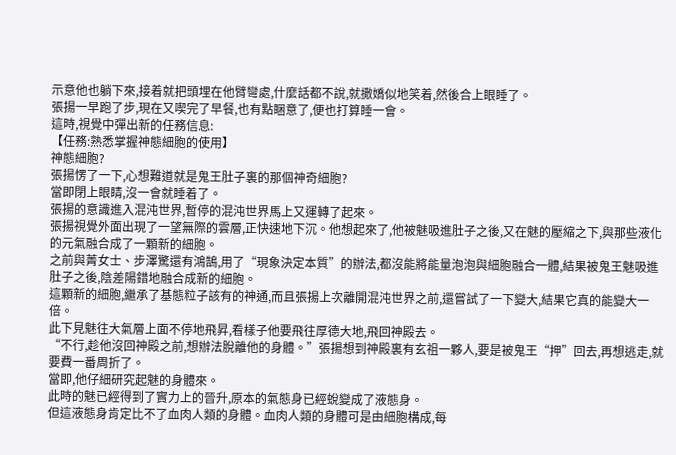示意他也躺下來,接着就把頭埋在他臂彎處,什麼話都不說,就撒嬌似地笑着,然後合上眼睡了。
張揚一早跑了步,現在又喫完了早餐,也有點睏意了,便也打算睡一會。
這時,視覺中彈出新的任務信息:
【任務:熟悉掌握神態細胞的使用】
神態細胞?
張揚愣了一下,心想難道就是鬼王肚子裏的那個神奇細胞?
當即閉上眼睛,沒一會就睡着了。
張揚的意識進入混沌世界,暫停的混沌世界馬上又運轉了起來。
張揚視覺外面出現了一望無際的雲層,正快速地下沉。他想起來了,他被魅吸進肚子之後,又在魅的壓縮之下,與那些液化的元氣融合成了一顆新的細胞。
之前與菁女士、步澤驚還有鴻鵠,用了“現象決定本質”的辦法,都沒能將能量泡泡與細胞融合一體,結果被鬼王魅吸進肚子之後,陰差陽錯地融合成新的細胞。
這顆新的細胞,繼承了基態粒子該有的神通,而且張揚上次離開混沌世界之前,還嘗試了一下變大,結果它真的能變大一倍。
此下見魅往大氣層上面不停地飛昇,看樣子他要飛往厚德大地,飛回神殿去。
“不行,趁他沒回神殿之前,想辦法脫離他的身體。”張揚想到神殿裏有玄祖一夥人,要是被鬼王“押”回去,再想逃走,就要費一番周折了。
當即,他仔細研究起魅的身體來。
此時的魅已經得到了實力上的晉升,原本的氣態身已經蛻變成了液態身。
但這液態身肯定比不了血肉人類的身體。血肉人類的身體可是由細胞構成,每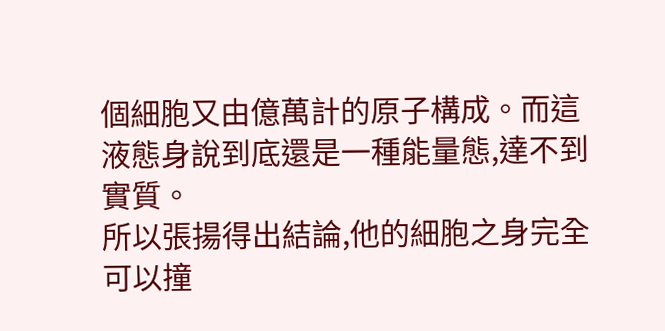個細胞又由億萬計的原子構成。而這液態身說到底還是一種能量態,達不到實質。
所以張揚得出結論,他的細胞之身完全可以撞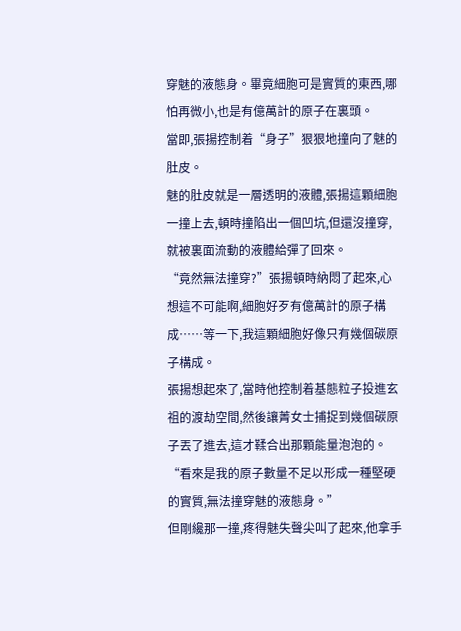穿魅的液態身。畢竟細胞可是實質的東西,哪怕再微小,也是有億萬計的原子在裏頭。
當即,張揚控制着“身子”狠狠地撞向了魅的肚皮。
魅的肚皮就是一層透明的液體,張揚這顆細胞一撞上去,頓時撞陷出一個凹坑,但還沒撞穿,就被裏面流動的液體給彈了回來。
“竟然無法撞穿?”張揚頓時納悶了起來,心想這不可能啊,細胞好歹有億萬計的原子構成……等一下,我這顆細胞好像只有幾個碳原子構成。
張揚想起來了,當時他控制着基態粒子投進玄祖的渡劫空間,然後讓菁女士捕捉到幾個碳原子丟了進去,這才鞣合出那顆能量泡泡的。
“看來是我的原子數量不足以形成一種堅硬的實質,無法撞穿魅的液態身。”
但剛纔那一撞,疼得魅失聲尖叫了起來,他拿手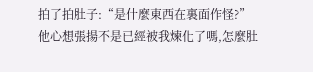拍了拍肚子:“是什麼東西在裏面作怪?”
他心想張揚不是已經被我煉化了嗎,怎麼肚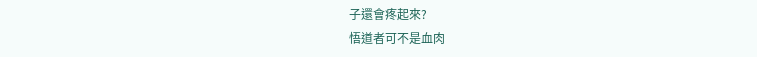子還會疼起來?
悟道者可不是血肉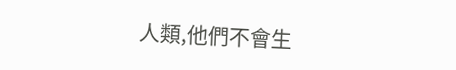人類,他們不會生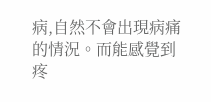病,自然不會出現病痛的情況。而能感覺到疼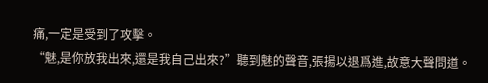痛,一定是受到了攻擊。
“魅,是你放我出來,還是我自己出來?”聽到魅的聲音,張揚以退爲進,故意大聲問道。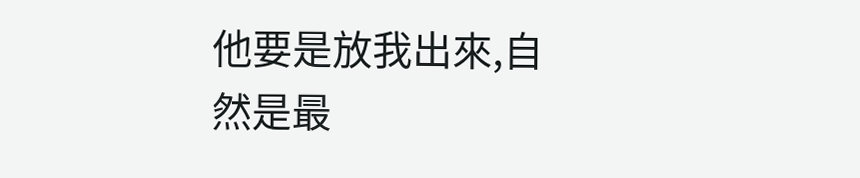他要是放我出來,自然是最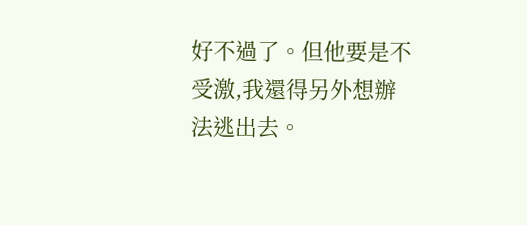好不過了。但他要是不受激,我還得另外想辦法逃出去。